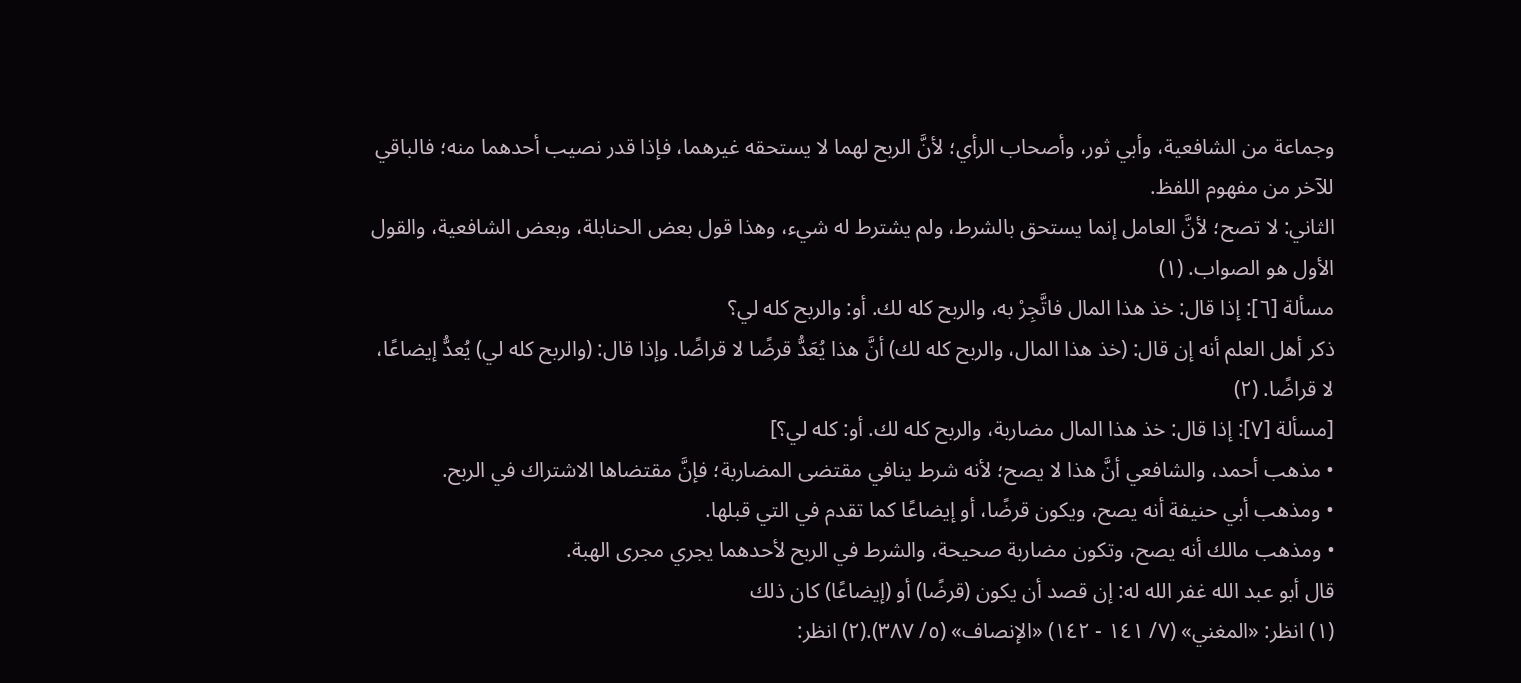وجماعة من الشافعية، وأبي ثور، وأصحاب الرأي؛ لأنَّ الربح لهما لا يستحقه غيرهما، فإذا قدر نصيب أحدهما منه؛ فالباقي للآخر من مفهوم اللفظ.
الثاني: لا تصح؛ لأنَّ العامل إنما يستحق بالشرط، ولم يشترط له شيء، وهذا قول بعض الحنابلة، وبعض الشافعية، والقول الأول هو الصواب. (١)
مسألة [٦]: إذا قال: خذ هذا المال فاتَّجِرْ به، والربح كله لك. أو: والربح كله لي؟
ذكر أهل العلم أنه إن قال: (خذ هذا المال، والربح كله لك) أنَّ هذا يُعَدُّ قرضًا لا قراضًا. وإذا قال: (والربح كله لي) يُعدُّ إيضاعًا، لا قراضًا. (٢)
[مسألة [٧]: إذا قال: خذ هذا المال مضاربة، والربح كله لك. أو: كله لي؟]
• مذهب أحمد، والشافعي أنَّ هذا لا يصح؛ لأنه شرط ينافي مقتضى المضاربة؛ فإنَّ مقتضاها الاشتراك في الربح.
• ومذهب أبي حنيفة أنه يصح، ويكون قرضًا، أو إيضاعًا كما تقدم في التي قبلها.
• ومذهب مالك أنه يصح، وتكون مضاربة صحيحة، والشرط في الربح لأحدهما يجري مجرى الهبة.
قال أبو عبد الله غفر الله له: إن قصد أن يكون (قرضًا) أو (إيضاعًا) كان ذلك
(١) انظر: «المغني» (٧/ ١٤١ - ١٤٢) «الإنصاف» (٥/ ٣٨٧).(٢) انظر: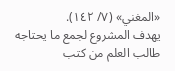«المغني» (٧/ ١٤٢).
يهدف المشروع لجمع ما يحتاجه طالب العلم من كتب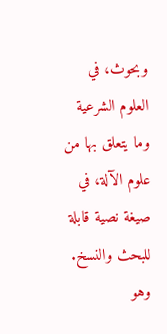وبحوث، في العلوم الشرعية وما يتعلق بها من علوم الآلة، في صيغة نصية قابلة للبحث والنسخ.
وهو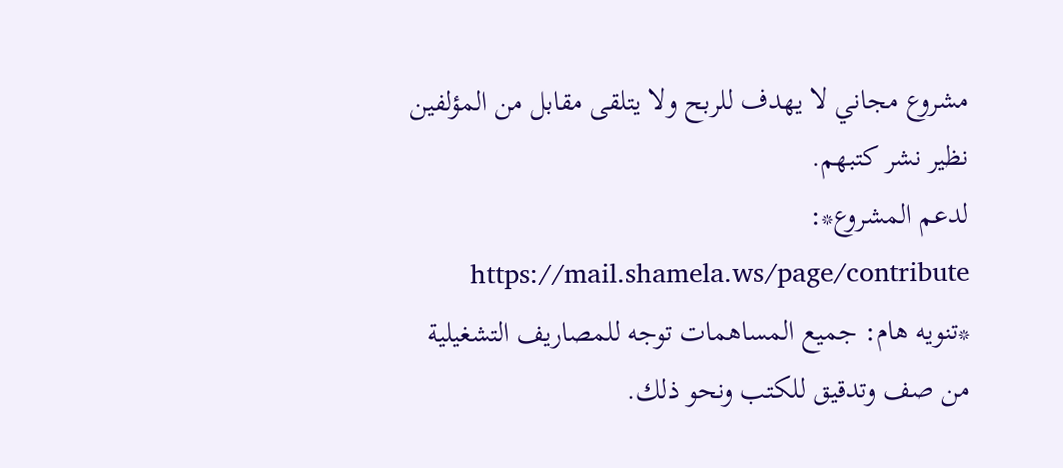مشروع مجاني لا يهدف للربح ولا يتلقى مقابل من المؤلفين نظير نشر كتبهم.
لدعم المشروع*: https://mail.shamela.ws/page/contribute
*تنويه هام: جميع المساهمات توجه للمصاريف التشغيلية من صف وتدقيق للكتب ونحو ذلك.